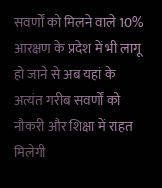सवर्णों को मिलने वाले 10% आरक्षण के प्रदेश में भी लागू हो जाने से अब यहां के अत्यंत गरीब सवर्णों को नौकरी और शिक्षा में राहत मिलेगी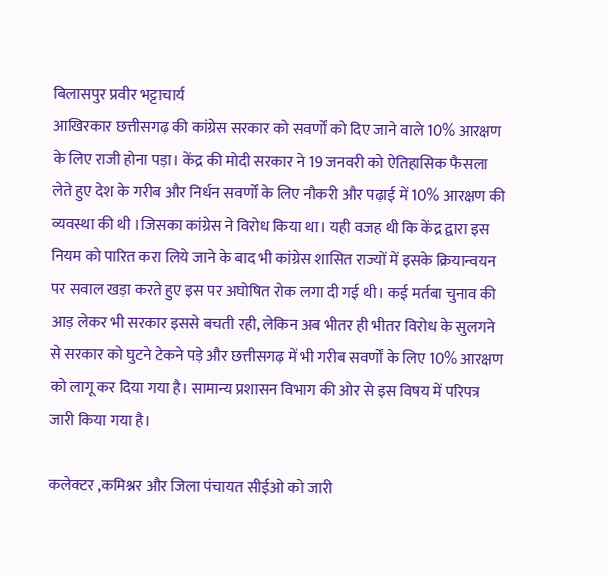बिलासपुर प्रवीर भट्टाचार्य
आखिरकार छत्तीसगढ़ की कांग्रेस सरकार को सवर्णों को दिए जाने वाले 10% आरक्षण के लिए राजी होना पड़ा। केंद्र की मोदी सरकार ने 19 जनवरी को ऐतिहासिक फैसला लेते हुए देश के गरीब और निर्धन सवर्णों के लिए नौकरी और पढ़ाई में 10% आरक्षण की व्यवस्था की थी ।जिसका कांग्रेस ने विरोध किया था। यही वजह थी कि केंद्र द्वारा इस नियम को पारित करा लिये जाने के बाद भी कांग्रेस शासित राज्यों में इसके क्रियान्वयन पर सवाल खड़ा करते हुए इस पर अघोषित रोक लगा दी गई थी। कई मर्तबा चुनाव की आड़ लेकर भी सरकार इससे बचती रही, लेकिन अब भीतर ही भीतर विरोध के सुलगने से सरकार को घुटने टेकने पड़े और छत्तीसगढ़ में भी गरीब सवर्णों के लिए 10% आरक्षण को लागू कर दिया गया है। सामान्य प्रशासन विभाग की ओर से इस विषय में परिपत्र जारी किया गया है।

कलेक्टर ,कमिश्नर और जिला पंचायत सीईओ को जारी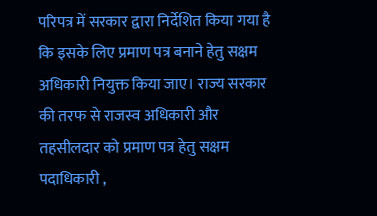परिपत्र में सरकार द्वारा निर्देशित किया गया है कि इसके लिए प्रमाण पत्र बनाने हेतु सक्षम अधिकारी नियुक्त किया जाए। राज्य सरकार की तरफ से राजस्व अधिकारी और तहसीलदार को प्रमाण पत्र हेतु सक्षम पदाधिकारी ,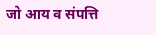जो आय व संपत्ति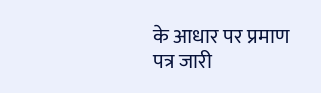के आधार पर प्रमाण पत्र जारी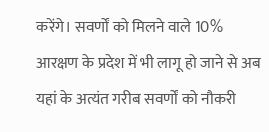करेंगे। सवर्णों को मिलने वाले 10% आरक्षण के प्रदेश में भी लागू हो जाने से अब यहां के अत्यंत गरीब सवर्णों को नौकरी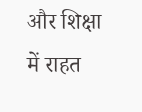और शिक्षा में राहत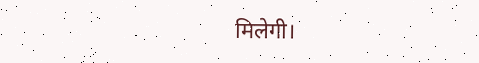मिलेगी।